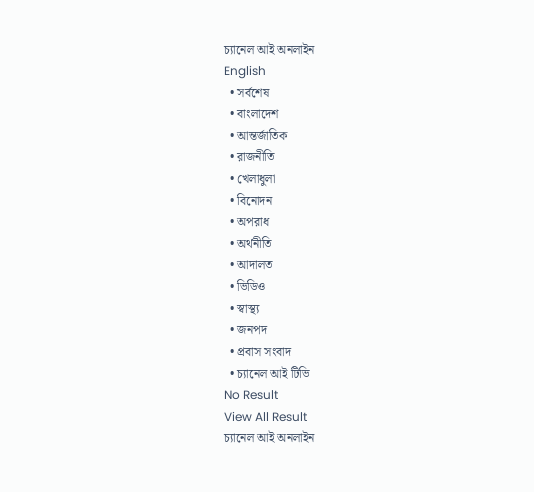চ্যানেল আই অনলাইন
English
  • সর্বশেষ
  • বাংলাদেশ
  • আন্তর্জাতিক
  • রাজনীতি
  • খেলাধুলা
  • বিনোদন
  • অপরাধ
  • অর্থনীতি
  • আদালত
  • ভিডিও
  • স্বাস্থ্য
  • জনপদ
  • প্রবাস সংবাদ
  • চ্যানেল আই টিভি
No Result
View All Result
চ্যানেল আই অনলাইন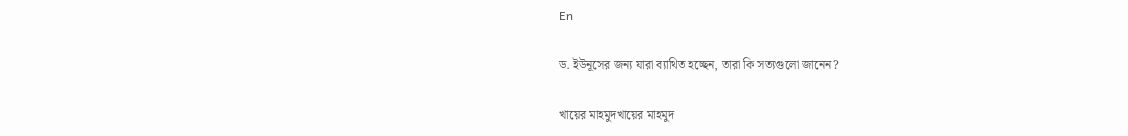En

ড. ইউনূসের জন্য যারা ব্যাথিত হচ্ছেন, তারা কি সত্যগুলো জানেন?

খায়ের মাহমুদখায়ের মাহমুদ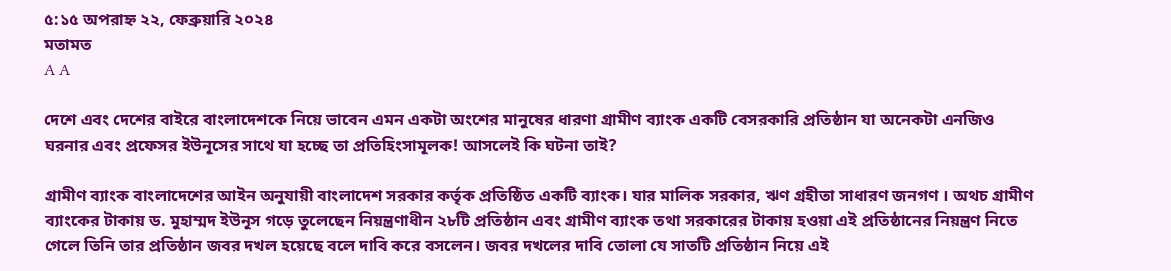৫:১৫ অপরাহ্ন ২২, ফেব্রুয়ারি ২০২৪
মতামত
A A

দেশে এবং দেশের বাইরে বাংলাদেশকে নিয়ে ভাবেন এমন একটা অংশের মানুষের ধারণা গ্রামীণ ব্যাংক একটি বেসরকারি প্রতিষ্ঠান যা অনেকটা এনজিও ঘরনার এবং প্রফেসর ইউনূসের সাথে যা হচ্ছে তা প্রতিহিংসামূলক! আসলেই কি ঘটনা তাই?

গ্রামীণ ব্যাংক বাংলাদেশের আইন অনুযায়ী বাংলাদেশ সরকার কর্তৃক প্রতিষ্ঠিত একটি ব্যাংক। যার মালিক সরকার, ঋণ গ্রহীতা সাধারণ জনগণ । অথচ গ্রামীণ ব্যাংকের টাকায় ড. মুহাম্মদ ইউনূস গড়ে তুলেছেন নিয়ন্ত্রণাধীন ২৮টি প্রতিষ্ঠান এবং গ্রামীণ ব্যাংক তথা সরকারের টাকায় হওয়া এই প্রতিষ্ঠানের নিয়ন্ত্রণ নিতে গেলে তিনি তার প্রতিষ্ঠান জবর দখল হয়েছে বলে দাবি করে বসলেন। জবর দখলের দাবি তোলা যে সাতটি প্রতিষ্ঠান নিয়ে এই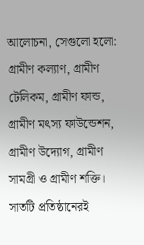আলোচনা, সেগুলো হলো: গ্রামীণ কল্যাণ, গ্রামীণ টেলিকম, গ্রামীণ ফান্ড, গ্রামীণ মৎস্য ফাউন্ডেশন, গ্রামীণ উদ্যোগ, গ্রামীণ সামগ্রী ও গ্রামীণ শক্তি। সাতটি প্রতিষ্ঠানেরই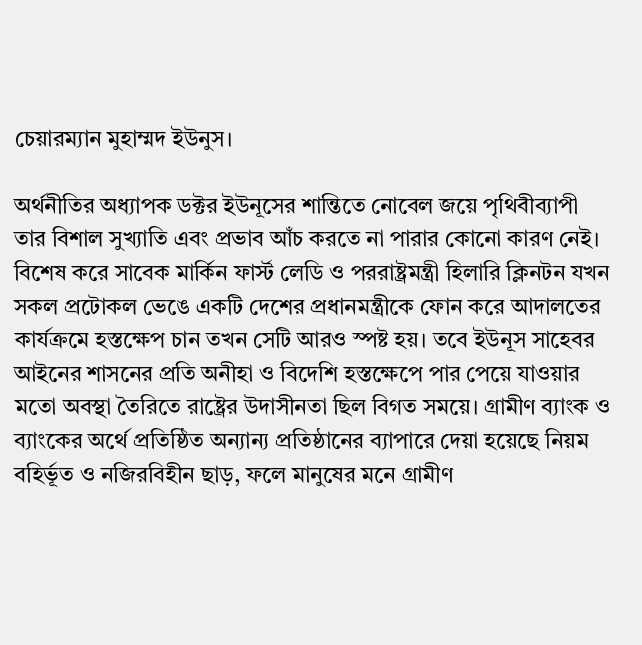চেয়ারম্যান মুহাম্মদ ইউনুস।

অর্থনীতির অধ্যাপক ডক্টর ইউনূসের শান্তিতে নোবেল জয়ে পৃথিবীব্যাপী তার বিশাল সুখ্যাতি এবং প্রভাব আঁচ করতে না পারার কোনো কারণ নেই। বিশেষ করে সাবেক মার্কিন ফার্স্ট লেডি ও পররাষ্ট্রমন্ত্রী হিলারি ক্লিনটন যখন সকল প্রটোকল ভেঙে একটি দেশের প্রধানমন্ত্রীকে ফোন করে আদালতের কার্যক্রমে হস্তক্ষেপ চান তখন সেটি আরও স্পষ্ট হয়। তবে ইউনূস সাহেবর আইনের শাসনের প্রতি অনীহা ও বিদেশি হস্তক্ষেপে পার পেয়ে যাওয়ার মতো অবস্থা তৈরিতে রাষ্ট্রের উদাসীনতা ছিল বিগত সময়ে। গ্রামীণ ব্যাংক ও ব্যাংকের অর্থে প্রতিষ্ঠিত অন্যান্য প্রতিষ্ঠানের ব্যাপারে দেয়া হয়েছে নিয়ম বহির্ভূত ও নজিরবিহীন ছাড়, ফলে মানুষের মনে গ্রামীণ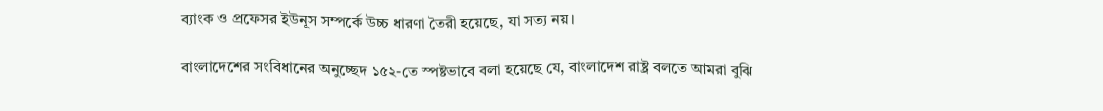ব্যাংক ও প্রফেসর ইউনূস সম্পর্কে উচ্চ ধারণা তৈরী হয়েছে, যা সত্য নয়।

বাংলাদেশের সংবিধানের অনুচ্ছেদ ১৫২-তে স্পষ্টভাবে বলা হয়েছে যে, বাংলাদেশ রাষ্ট্র বলতে আমরা বুঝি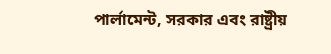পার্লামেন্ট, সরকার এবং রাষ্ট্রীয়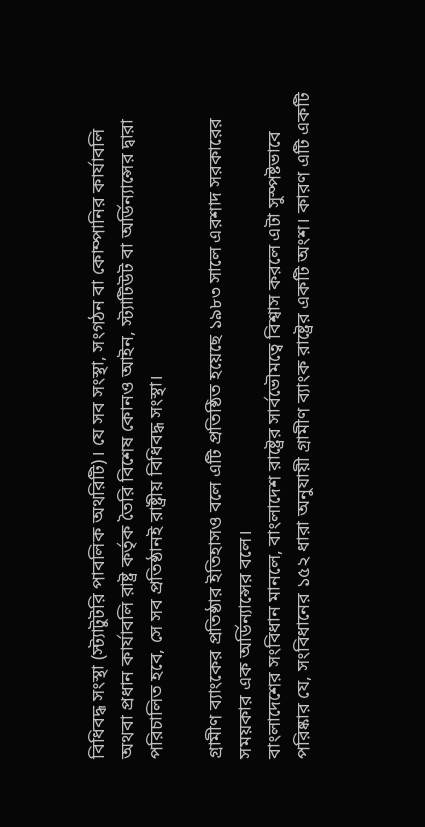বিধিবদ্ধ সংস্থা (স্ট্যাটুটরি পাবলিক অথরিটি)। যে সব সংস্থা, সংগঠন বা কোম্পানির কার্যাবলি অথবা প্রধান কার্যাবলি রাষ্ট্র কর্তৃক তৈরি বিশেষ কোনও আইন, স্ট্যাটিউট বা অর্ডিন্যান্সের দ্বারা পরিচালিত হবে, সে সব প্রতিষ্ঠানই রাষ্ট্রীয় বিধিবদ্ধ সংস্থা।

গ্রামীণ ব্যাংকের প্রতিষ্ঠার ইতিহাসও বলে এটি প্রতিষ্ঠিত হয়েছে ১৯৮৩ সালে এরশাদ সরকারের সময়কার এক অর্ডিন্যান্সের বলে।
বাংলাদেশের সংবিধান মানলে, বাংলাদেশ রাষ্ট্রের সার্বভৌমত্বে বিশ্বাস করলে এটা সুস্পষ্টভাবে পরিষ্কার যে, সংবিধানের ১৫২ ধারা অনুযায়ী গ্রামীণ ব্যাংক রাষ্ট্রের একটি অংশ। কারণ এটি একটি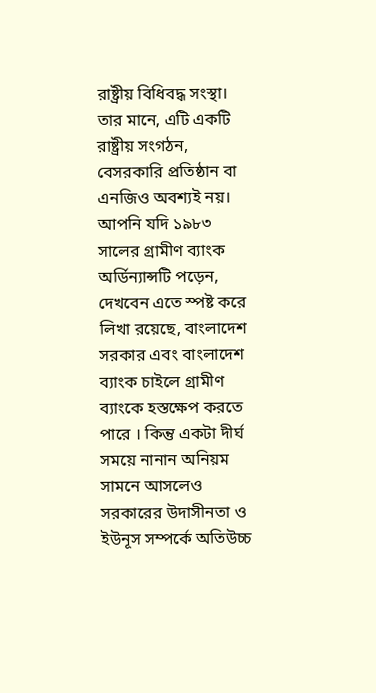রাষ্ট্রীয় বিধিবদ্ধ সংস্থা। তার মানে, এটি একটি রাষ্ট্রীয় সংগঠন, বেসরকারি প্রতিষ্ঠান বা এনজিও অবশ্যই নয়। আপনি যদি ১৯৮৩ সালের গ্রামীণ ব্যাংক অর্ডিন্যান্সটি পড়েন, দেখবেন এতে স্পষ্ট করে লিখা রয়েছে, বাংলাদেশ সরকার এবং বাংলাদেশ ব্যাংক চাইলে গ্রামীণ ব্যাংকে হস্তক্ষেপ করতে পারে । কিন্তু একটা দীর্ঘ সময়ে নানান অনিয়ম সামনে আসলেও সরকারের উদাসীনতা ও ইউনূস সম্পর্কে অতিউচ্চ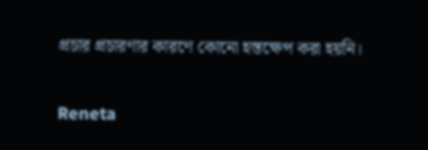প্রচার প্রচারণার কারণে কোনো হস্তক্ষেপ করা হয়নি।

Reneta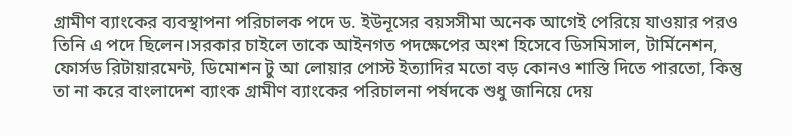গ্রামীণ ব্যাংকের ব্যবস্থাপনা পরিচালক পদে ড. ইউনূসের বয়সসীমা অনেক আগেই পেরিয়ে যাওয়ার পরও তিনি এ পদে ছিলেন।সরকার চাইলে তাকে আইনগত পদক্ষেপের অংশ হিসেবে ডিসমিসাল, টার্মিনেশন, ফোর্সড রিটায়ারমেন্ট, ডিমোশন টু আ লোয়ার পোস্ট ইত্যাদির মতো বড় কোনও শাস্তি দিতে পারতো, কিন্তু তা না করে বাংলাদেশ ব্যাংক গ্রামীণ ব্যাংকের পরিচালনা পর্ষদকে শুধু জানিয়ে দেয়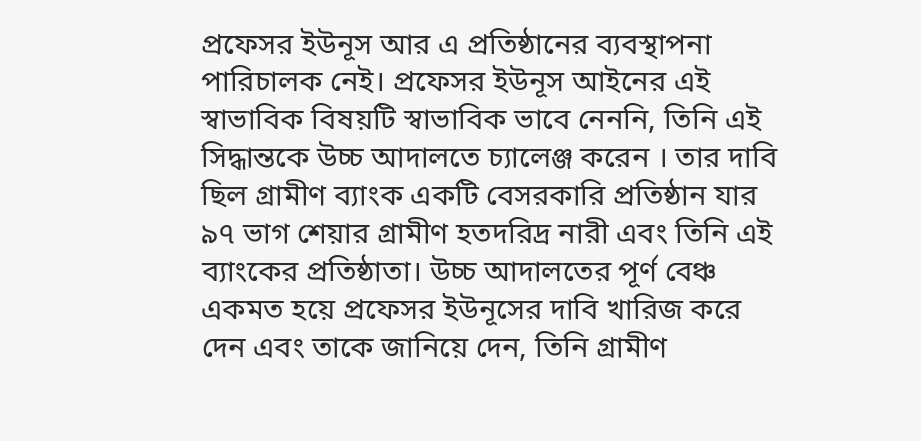প্রফেসর ইউনূস আর এ প্রতিষ্ঠানের ব্যবস্থাপনা পারিচালক নেই। প্রফেসর ইউনূস আইনের এই স্বাভাবিক বিষয়টি স্বাভাবিক ভাবে নেননি, তিনি এই সিদ্ধান্তকে উচ্চ আদালতে চ্যালেঞ্জ করেন । তার দাবি ছিল গ্রামীণ ব্যাংক একটি বেসরকারি প্রতিষ্ঠান যার ৯৭ ভাগ শেয়ার গ্রামীণ হতদরিদ্র নারী এবং তিনি এই ব্যাংকের প্রতিষ্ঠাতা। উচ্চ আদালতের পূর্ণ বেঞ্চ একমত হয়ে প্রফেসর ইউনূসের দাবি খারিজ করে দেন এবং তাকে জানিয়ে দেন, তিনি গ্রামীণ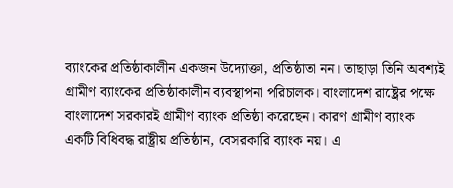ব্যাংকের প্রতিষ্ঠাকালীন একজন উদ্যোক্তা, প্রতিষ্ঠাতা নন। তাছাড়া তিনি অবশ্যই গ্রামীণ ব্যাংকের প্রতিষ্ঠাকালীন ব্যবস্থাপনা পরিচালক। বাংলাদেশ রাষ্ট্রের পক্ষে বাংলাদেশ সরকারই গ্রামীণ ব্যাংক প্রতিষ্ঠা করেছেন। কারণ গ্রামীণ ব্যাংক একটি বিধিবদ্ধ রাষ্ট্রীয় প্রতিষ্ঠান, বেসরকারি ব্যাংক নয়। এ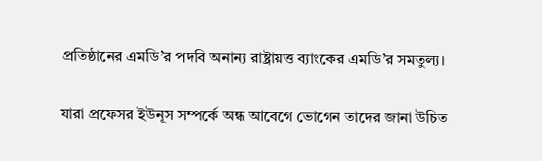প্রতিষ্ঠানের এমডি’র পদবি অনান্য রাষ্ট্রায়ত্ত ব্যাংকের এমডি’র সমতুল্য।

যারা প্রফেসর ইউনূস সম্পর্কে অন্ধ আবেগে ভোগেন তাদের জানা উচিত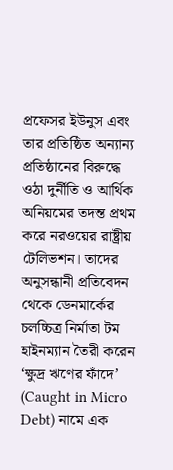প্রফেসর ইউনুস এবং তার প্রতিষ্ঠিত অন্যান্য প্রতিষ্ঠানের বিরুদ্ধে ওঠা দুর্নীতি ও আর্থিক অনিয়মের তদন্ত প্রথম করে নরওয়ের রাষ্ট্রীয় টেলিভশন। তাদের অনুসন্ধানী প্রতিবেদন থেকে ডেনমার্কের চলচ্চিত্র নির্মাতা টম হাইনম্যান তৈরী করেন ‘ক্ষুদ্র ঋণের ফাঁদে’ (Caught in Micro Debt) নামে এক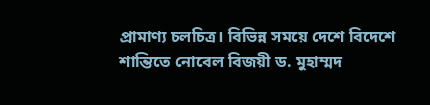প্রামাণ্য চলচিত্র। বিভিন্ন সময়ে দেশে বিদেশে শান্তিতে নোবেল বিজয়ী ড. মুহাম্মদ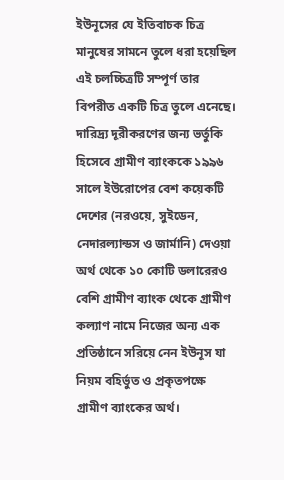ইউনূসের যে ইতিবাচক চিত্র মানুষের সামনে তুলে ধরা হয়েছিল এই চলচ্চিত্রটি সম্পূর্ণ তার বিপরীত একটি চিত্র তুলে এনেছে। দারিদ্র্য দূরীকরণের জন্য ভর্তুকি হিসেবে গ্রামীণ ব্যাংককে ১৯৯৬ সালে ইউরোপের বেশ কয়েকটি দেশের (নরওয়ে, সুইডেন, নেদারল্যান্ডস ও জার্মানি) দেওয়া অর্থ থেকে ১০ কোটি ডলারেরও বেশি গ্রামীণ ব্যাংক থেকে গ্রামীণ কল্যাণ নামে নিজের অন্য এক প্রতিষ্ঠানে সরিয়ে নেন ইউনূস যা নিয়ম বহির্ভুত ও প্রকৃতপক্ষে গ্রামীণ ব্যাংকের অর্থ।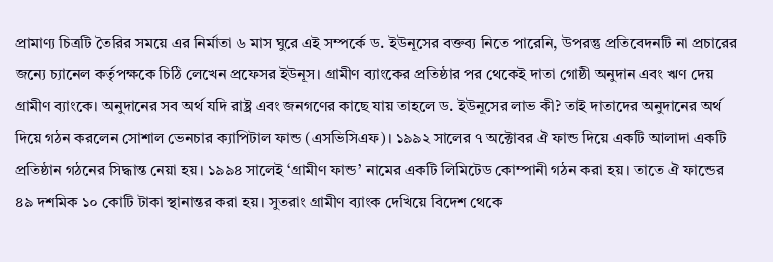প্রামাণ্য চিত্রটি তৈরির সময়ে এর নির্মাতা ৬ মাস ঘুরে এই সম্পর্কে ড. ইউনূসের বক্তব্য নিতে পারেনি, উপরন্তু প্রতিবেদনটি না প্রচারের জন্যে চ্যানেল কর্তৃপক্ষকে চিঠি লেখেন প্রফেসর ইউনূস। গ্রামীণ ব্যাংকের প্রতিষ্ঠার পর থেকেই দাতা গোষ্ঠী অনুদান এবং ঋণ দেয় গ্রামীণ ব্যাংকে। অনুদানের সব অর্থ যদি রাষ্ট্র এবং জনগণের কাছে যায় তাহলে ড. ইউনূসের লাভ কী? তাই দাতাদের অনুদানের অর্থ দিয়ে গঠন করলেন সোশাল ভেনচার ক্যাপিটাল ফান্ড (এসভিসিএফ)। ১৯৯২ সালের ৭ অক্টোবর ঐ ফান্ড দিয়ে একটি আলাদা একটি প্রতিষ্ঠান গঠনের সিদ্ধান্ত নেয়া হয়। ১৯৯৪ সালেই ‘গ্রামীণ ফান্ড’ নামের একটি লিমিটেড কোম্পানী গঠন করা হয়। তাতে ঐ ফান্ডের ৪৯ দশমিক ১০ কোটি টাকা স্থানান্তর করা হয়। সুতরাং গ্রামীণ ব্যাংক দেখিয়ে বিদেশ থেকে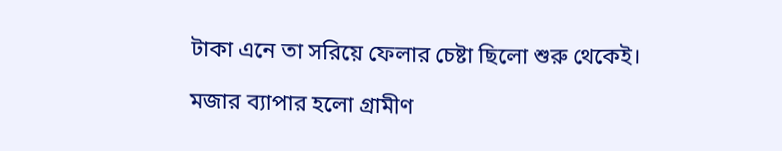টাকা এনে তা সরিয়ে ফেলার চেষ্টা ছিলো শুরু থেকেই।

মজার ব্যাপার হলো গ্রামীণ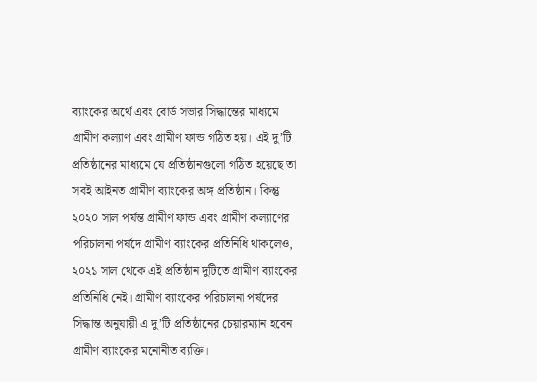ব্যাংকের অর্থে এবং বোর্ড সভার সিদ্ধান্তের মাধ্যমে গ্রামীণ কল্যাণ এবং গ্রামীণ ফান্ড গঠিত হয়। এই দু’টি প্রতিষ্ঠানের মাধ্যমে যে প্রতিষ্ঠানগুলো গঠিত হয়েছে তা সবই আইনত গ্রামীণ ব্যাংকের অঙ্গ প্রতিষ্ঠান। কিন্তু ২০২০ সাল পর্যন্ত গ্রামীণ ফান্ড এবং গ্রামীণ কল্যাণের পরিচালনা পর্ষদে গ্রামীণ ব্যাংকের প্রতিনিধি থাকলেও, ২০২১ সাল থেকে এই প্রতিষ্ঠান দুটিতে গ্রামীণ ব্যাংকের প্রতিনিধি নেই। গ্রামীণ ব্যাংকের পরিচালনা পর্ষদের সিদ্ধান্ত অনুযায়ী এ দু’টি প্রতিষ্ঠানের চেয়ারম্যান হবেন গ্রামীণ ব্যাংকের মনোনীত ব্যক্তি।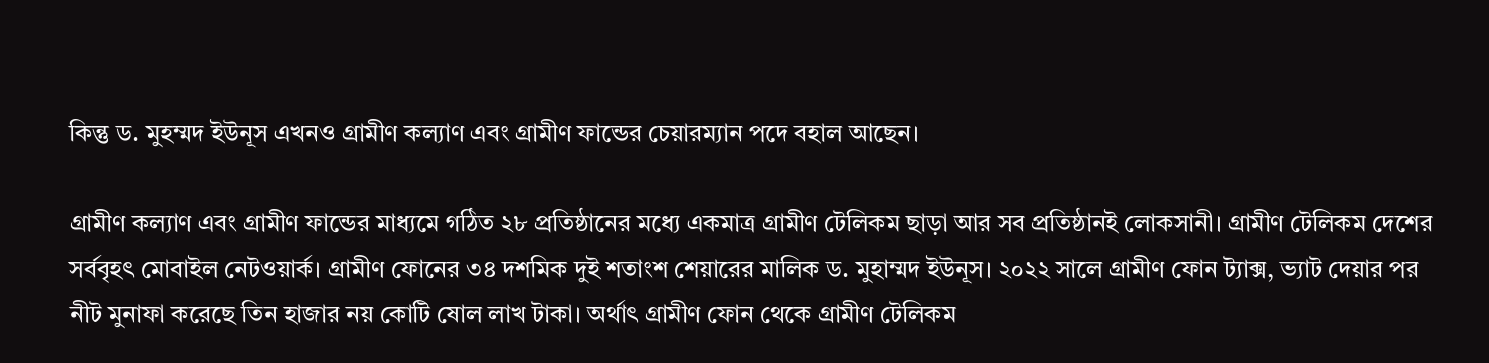কিন্তু ড. মুহম্মদ ইউনূস এখনও গ্রামীণ কল্যাণ এবং গ্রামীণ ফান্ডের চেয়ারম্যান পদে বহাল আছেন।

গ্রামীণ কল্যাণ এবং গ্রামীণ ফান্ডের মাধ্যমে গঠিত ২৮ প্রতিষ্ঠানের মধ্যে একমাত্র গ্রামীণ টেলিকম ছাড়া আর সব প্রতিষ্ঠানই লোকসানী। গ্রামীণ টেলিকম দেশের সর্ববৃহৎ মোবাইল নেটওয়ার্ক। গ্রামীণ ফোনের ৩৪ দশমিক দুই শতাংশ শেয়ারের মালিক ড. মুহাম্মদ ইউনূস। ২০২২ সালে গ্রামীণ ফোন ট্যাক্স, ভ্যাট দেয়ার পর নীট মুনাফা করেছে তিন হাজার নয় কোটি ষোল লাখ টাকা। অর্থাৎ গ্রামীণ ফোন থেকে গ্রামীণ টেলিকম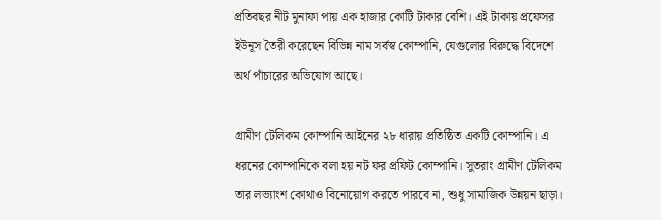প্রতিবছর নীট মুনাফা পায় এক হাজার কোটি টাকার বেশি। এই টাকায় প্রফেসর ইউনূস তৈরী করেছেন বিভিন্ন নাম সর্বস্ব কোম্পানি, যেগুলোর বিরুদ্ধে বিদেশে অর্থ পাঁচারের অভিযোগ আছে।

গ্রামীণ টেলিকম কোম্পানি আইনের ২৮ ধারায় প্রতিষ্ঠিত একটি কোম্পানি। এ ধরনের কোম্পানিকে বলা হয় নট ফর প্রফিট কোম্পানি। সুতরাং গ্রামীণ টেলিকম তার লভ্যাংশ কোথাও বিনোয়োগ করতে পারবে না, শুধু সামাজিক উন্নয়ন ছাড়া।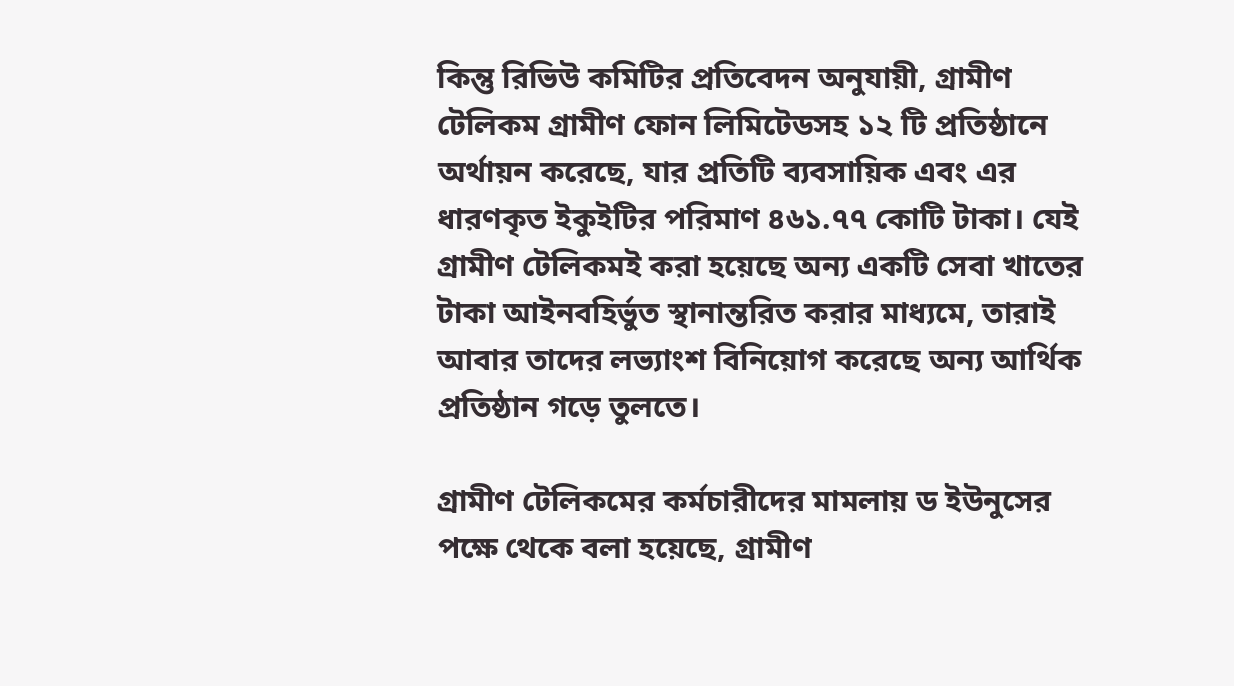কিন্তু রিভিউ কমিটির প্রতিবেদন অনুযায়ী, গ্রামীণ টেলিকম গ্রামীণ ফোন লিমিটেডসহ ১২ টি প্রতিষ্ঠানে অর্থায়ন করেছে, যার প্রতিটি ব্যবসায়িক এবং এর ধারণকৃত ইকুইটির পরিমাণ ৪৬১.৭৭ কোটি টাকা। যেই গ্রামীণ টেলিকমই করা হয়েছে অন্য একটি সেবা খাতের টাকা আইনবহির্ভুত স্থানান্তরিত করার মাধ্যমে, তারাই আবার তাদের লভ্যাংশ বিনিয়োগ করেছে অন্য আর্থিক প্রতিষ্ঠান গড়ে তুলতে।

গ্রামীণ টেলিকমের কর্মচারীদের মামলায় ড ইউনুসের পক্ষে থেকে বলা হয়েছে, গ্রামীণ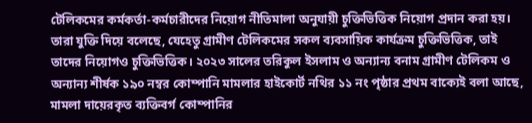টেলিকমের কর্মকর্তা-কর্মচারীদের নিয়োগ নীতিমালা অনুযায়ী চুক্তিভিত্তিক নিয়োগ প্রদান করা হয়। তারা যুক্তি দিয়ে বলেছে, যেহেতু গ্রামীণ টেলিকমের সকল ব্যবসায়িক কার্যক্রম চুক্তিভিত্তিক, তাই তাদের নিয়োগও চুক্তিভিত্তিক। ২০২৩ সালের তরিকুল ইসলাম ও অন্যান্য বনাম গ্রামীণ টেলিকম ও অন্যান্য শীর্ষক ১৯০ নম্বর কোম্পানি মামলার হাইকোর্ট নথির ১১ নং পৃষ্ঠার প্রথম বাক্যেই বলা আছে, মামলা দায়েরকৃত ব্যক্তিবর্গ কোম্পানির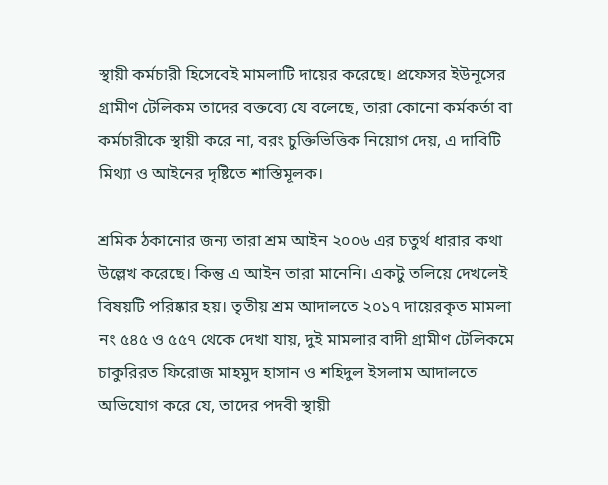স্থায়ী কর্মচারী হিসেবেই মামলাটি দায়ের করেছে। প্রফেসর ইউনূসের গ্রামীণ টেলিকম তাদের বক্তব্যে যে বলেছে, তারা কোনো কর্মকর্তা বা কর্মচারীকে স্থায়ী করে না, বরং চুক্তিভিত্তিক নিয়োগ দেয়, এ দাবিটি মিথ্যা ও আইনের দৃষ্টিতে শাস্তিমূলক।

শ্রমিক ঠকানোর জন্য তারা শ্রম আইন ২০০৬ এর চতুর্থ ধারার কথা উল্লেখ করেছে। কিন্তু এ আইন তারা মানেনি। একটু তলিয়ে দেখলেই বিষয়টি পরিষ্কার হয়। তৃতীয় শ্রম আদালতে ২০১৭ দায়েরকৃত মামলা নং ৫৪৫ ও ৫৫৭ থেকে দেখা যায়, দুই মামলার বাদী গ্রামীণ টেলিকমে চাকুরিরত ফিরোজ মাহমুদ হাসান ও শহিদুল ইসলাম আদালতে অভিযোগ করে যে, তাদের পদবী স্থায়ী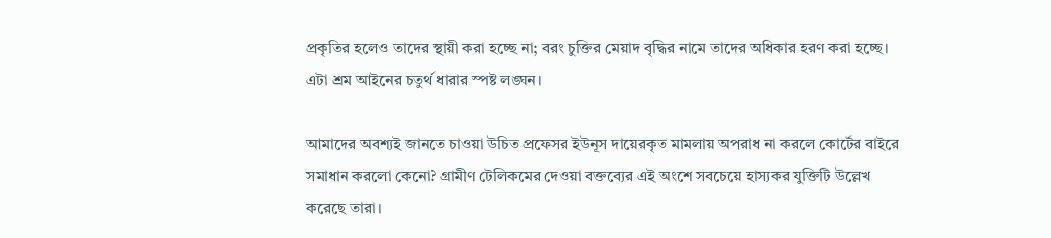প্রকৃতির হলেও তাদের স্থায়ী করা হচ্ছে না; বরং চুক্তির মেয়াদ বৃদ্ধির নামে তাদের অধিকার হরণ করা হচ্ছে। এটা শ্রম আইনের চতুর্থ ধারার স্পষ্ট লঙ্ঘন।

আমাদের অবশ্যই জানতে চাওয়া উচিত প্রফেসর ইউনূস দায়েরকৃত মামলায় অপরাধ না করলে কোর্টের বাইরে সমাধান করলো কেনো? গ্রামীণ টেলিকমের দেওয়া বক্তব্যের এই অংশে সবচেয়ে হাস্যকর যুক্তিটি উল্লেখ করেছে তারা।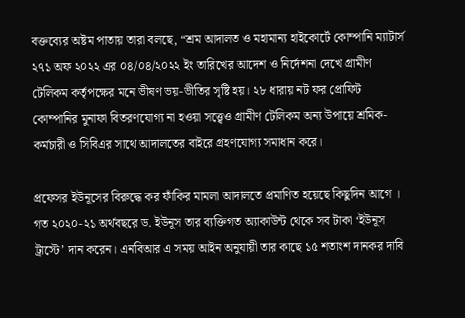বক্তব্যের অষ্টম পাতায় তারা বলছে, “শ্রম আদালত ও মহামান্য হাইকোর্টে কোম্পানি ম্যাটার্স ২৭১ অফ ২০২২ এর ০৪/০৪/২০২২ ইং তারিখের আদেশ ও নির্দেশনা দেখে গ্রামীণ টেলিকম কর্তৃপক্ষের মনে ভীষণ ভয়-ভীতির সৃষ্টি হয়। ২৮ ধারায় নট ফর প্রোফিট কোম্পানির মুনাফা বিতরণযোগ্য না হওয়া সত্ত্বেও গ্রামীণ টেলিকম অন্য উপায়ে শ্রমিক-কর্মচারী ও সিবিএর সাথে আদালতের বাইরে গ্রহণযোগ্য সমাধান করে।

প্রফেসর ইউনূসের বিরুদ্ধে কর ফাঁকির মামলা আদালতে প্রমাণিত হয়েছে কিছুদিন আগে । গত ২০২০-২১ অর্থবছরে ড. ইউনূস তার ব্যক্তিগত অ্যাকাউন্ট থেকে সব টাকা ‘ইউনূস ট্রাস্টে’ দান করেন। এনবিআর এ সময় আইন অনুযায়ী তার কাছে ১৫ শতাংশ দানকর দাবি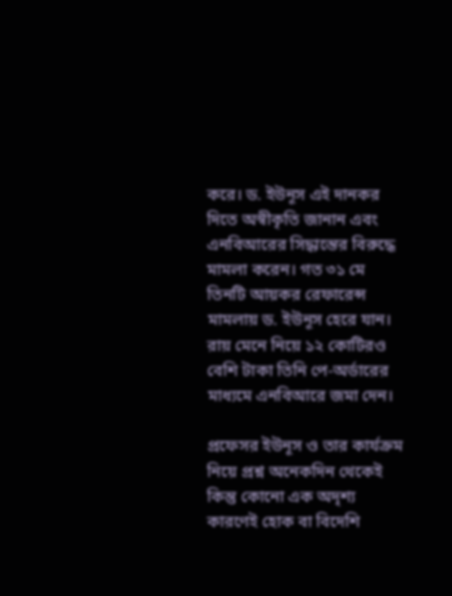করে। ড. ইউনূস এই দানকর দিতে অস্বীকৃতি জানান এবং এনবিআরের সিদ্ধান্তের বিরুদ্ধে মামলা করেন। গত ৩১ মে তিনটি আয়কর রেফারেন্স মামলায় ড. ইউনূস হেরে যান। রায় মেনে নিয়ে ১২ কোটিরও বেশি টাকা তিনি পে-অর্ডারের মাধ্যমে এনবিআরে জমা দেন।

প্রফেসর ইউনূস ও তার কার্যক্রম নিয়ে প্রশ্ন অনেকদিন থেকেই কিন্তু কোনো এক অদৃশ্য কারণেই হোক বা বিদেশি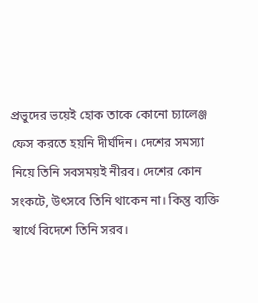প্রভুদের ভয়েই হোক তাকে কোনো চ্যালেঞ্জ ফেস করতে হয়নি দীর্ঘদিন। দেশের সমস্যা নিয়ে তিনি সবসময়ই নীরব। দেশের কোন সংকটে, উৎসবে তিনি থাকেন না। কিন্তু ব্যক্তি স্বার্থে বিদেশে তিনি সরব।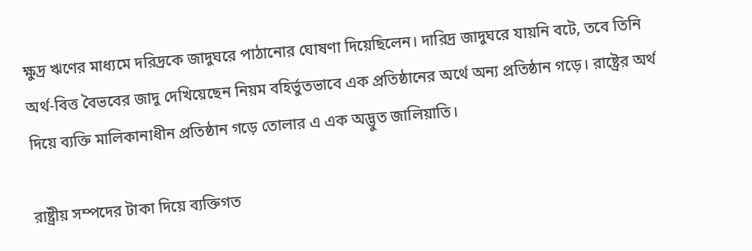ক্ষুদ্র ঋণের মাধ্যমে দরিদ্রকে জাদুঘরে পাঠানোর ঘোষণা দিয়েছিলেন। দারিদ্র জাদুঘরে যায়নি বটে, তবে তিনি অর্থ-বিত্ত বৈভবের জাদু দেখিয়েছেন নিয়ম বহির্ভুতভাবে এক প্রতিষ্ঠানের অর্থে অন্য প্রতিষ্ঠান গড়ে। রাষ্ট্রের অর্থ দিয়ে ব্যক্তি মালিকানাধীন প্রতিষ্ঠান গড়ে তোলার এ এক অদ্ভুত জালিয়াতি।

রাষ্ট্রীয় সম্পদের টাকা দিয়ে ব্যক্তিগত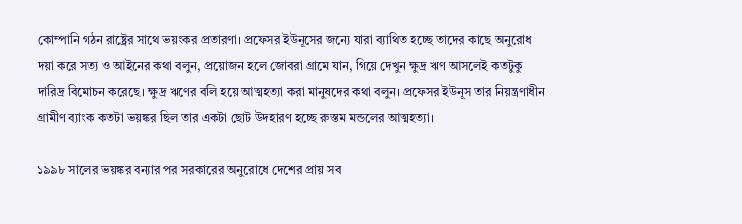কোম্পানি গঠন রাষ্ট্রের সাথে ভয়ংকর প্রতারণা। প্রফেসর ইউনূসের জন্যে যারা ব্যাথিত হচ্ছে তাদের কাছে অনুরোধ দয়া করে সত্য ও আইনের কথা বলুন, প্রয়োজন হলে জোবরা গ্রামে যান, গিয়ে দেখুন ক্ষুদ্র ঋণ আসলেই কতটুকু দারিদ্র বিমোচন করেছে। ক্ষুদ্র ঋণের বলি হয়ে আত্মহত্যা করা মানুষদের কথা বলুন। প্রফেসর ইউনূস তার নিয়ন্ত্রণাধীন গ্রামীণ ব্যাংক কতটা ভয়ঙ্কর ছিল তার একটা ছোট উদহারণ হচ্ছে রুস্তম মন্ডলের আত্মহত্যা।

১৯৯৮ সালের ভয়ঙ্কর বন্যার পর সরকারের অনুরোধে দেশের প্রায় সব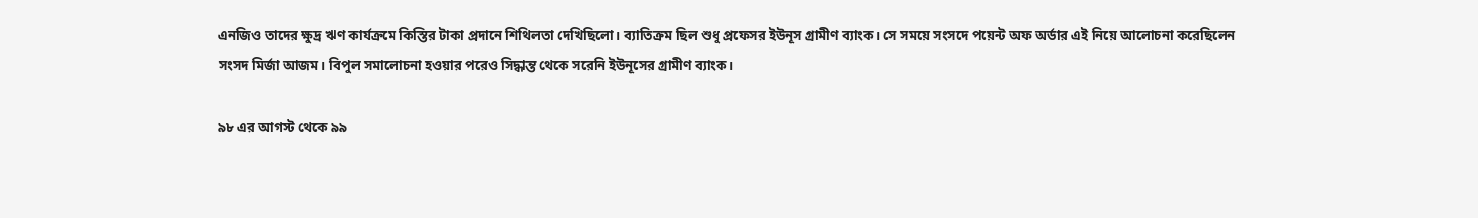এনজিও তাদের ক্ষুদ্র ঋণ কার্যক্রমে কিস্তির টাকা প্রদানে শিথিলতা দেখিছিলো। ব্যাতিক্রম ছিল শুধু প্রফেসর ইউনূস গ্রামীণ ব্যাংক। সে সময়ে সংসদে পয়েন্ট অফ অর্ডার এই নিয়ে আলোচনা করেছিলেন সংসদ মির্জা আজম। বিপুল সমালোচনা হওয়ার পরেও সিদ্ধান্ত থেকে সরেনি ইউনূসের গ্রামীণ ব্যাংক।

৯৮ এর আগস্ট থেকে ৯৯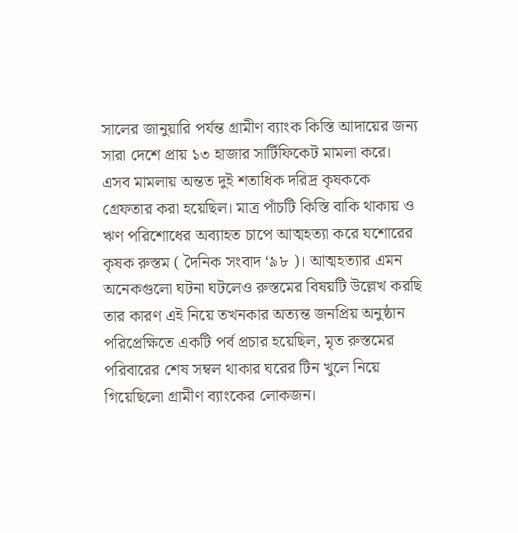সালের জানুয়ারি পর্যন্ত গ্রামীণ ব্যাংক কিস্তি আদায়ের জন্য সারা দেশে প্রায় ১৩ হাজার সার্টিফিকেট মামলা করে। এসব মামলায় অন্তত দুই শতাধিক দরিদ্র কৃষককে গ্রেফতার করা হয়েছিল। মাত্র পাঁচটি কিস্তি বাকি থাকায় ও ঋণ পরিশোধের অব্যাহত চাপে আত্মহত্যা করে যশোরের কৃষক রুস্তম ( দৈনিক সংবাদ ‘৯৮ )। আত্মহত্যার এমন অনেকগুলো ঘটনা ঘটলেও রুস্তমের বিষয়টি উল্লেখ করছি তার কারণ এই নিয়ে তখনকার অত্যন্ত জনপ্রিয় অনুষ্ঠান পরিপ্রেক্ষিতে একটি পর্ব প্রচার হয়েছিল, মৃত রুস্তমের পরিবারের শেষ সম্বল থাকার ঘরের টিন খুলে নিয়ে গিয়েছিলো গ্রামীণ ব্যাংকের লোকজন।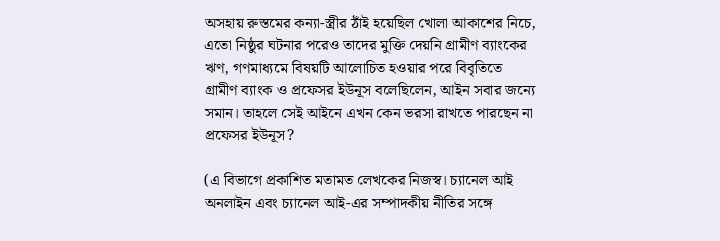অসহায় রুস্তমের কন্যা-স্ত্রীর ঠাঁই হয়েছিল খোলা আকাশের নিচে, এতো নিষ্ঠুর ঘটনার পরেও তাদের মুক্তি দেয়নি গ্রামীণ ব্যাংকের ঋণ, গণমাধ্যমে বিষয়টি আলোচিত হওয়ার পরে বিবৃতিতে গ্রামীণ ব্যাংক ও প্রফেসর ইউনূস বলেছিলেন, আইন সবার জন্যে সমান। তাহলে সেই আইনে এখন কেন ভরসা রাখতে পারছেন না প্রফেসর ইউনূস?

(এ বিভাগে প্রকাশিত মতামত লেখকের নিজস্ব। চ্যানেল আই অনলাইন এবং চ্যানেল আই-এর সম্পাদকীয় নীতির সঙ্গে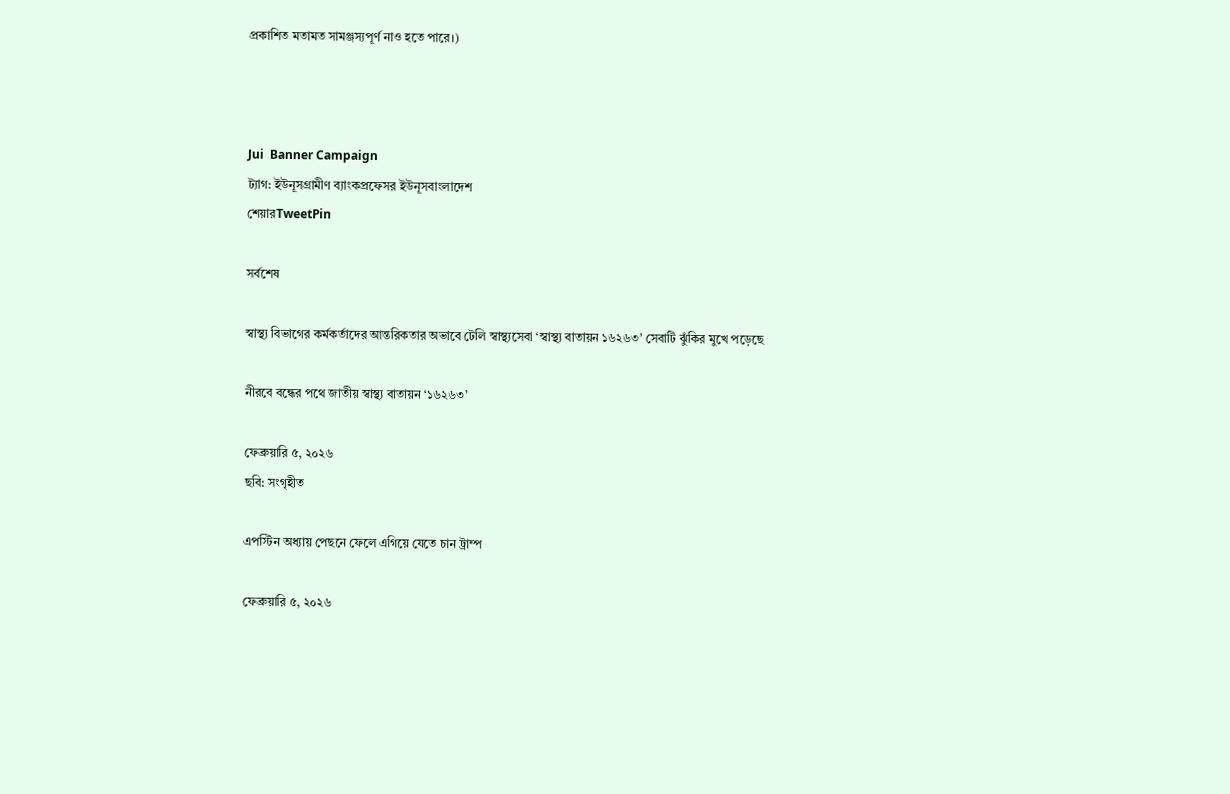প্রকাশিত মতামত সামঞ্জস্যপূর্ণ নাও হতে পারে।)



Jui  Banner Campaign
ট্যাগ: ইউনূসগ্রামীণ ব্যাংকপ্রফেসর ইউনূসবাংলাদেশ
শেয়ারTweetPin

সর্বশেষ

স্বাস্থ্য বিভাগের কর্মকর্তাদের আন্তরিকতার অভাবে টেলি স্বাস্থ্যসেবা ‘স্বাস্থ্য বাতায়ন ১৬২৬৩’ সেবাটি ঝুঁকির মুখে পড়েছে

নীরবে বন্ধের পথে জাতীয় স্বাস্থ্য বাতায়ন ‘১৬২৬৩’

ফেব্রুয়ারি ৫, ২০২৬
ছবি: সংগৃহীত

এপস্টিন অধ্যায় পেছনে ফেলে এগিয়ে যেতে চান ট্রাম্প

ফেব্রুয়ারি ৫, ২০২৬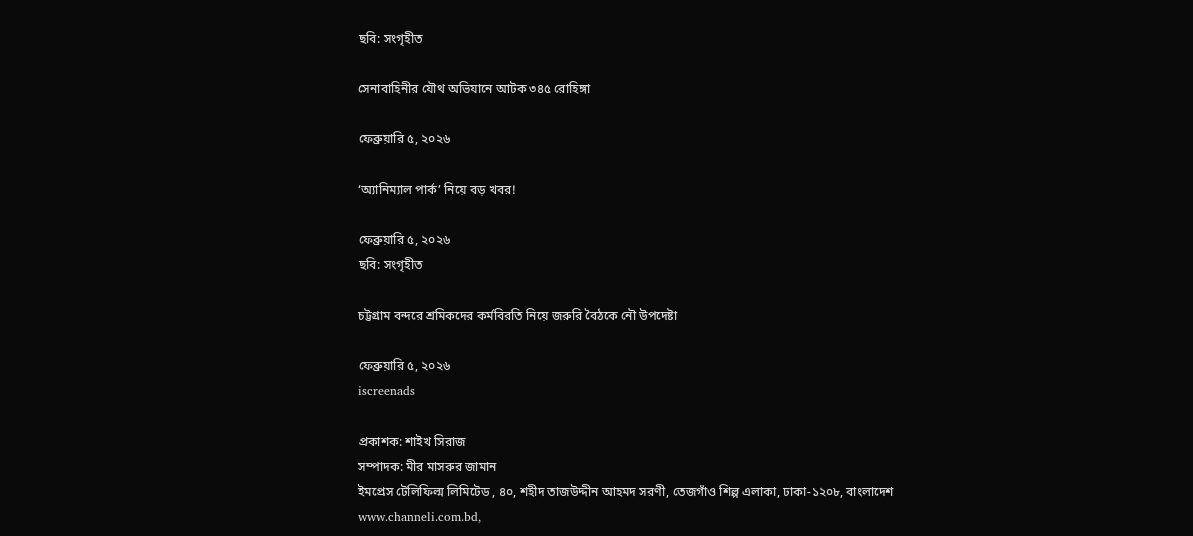ছবি: সংগৃহীত

সেনাবাহিনীর যৌথ অভিযানে আটক ৩৪৫ রোহিঙ্গা

ফেব্রুয়ারি ৫, ২০২৬

‘অ্যানিম্যাল পার্ক’ নিয়ে বড় খবর!

ফেব্রুয়ারি ৫, ২০২৬
ছবি: সংগৃহীত

চট্টগ্রাম বন্দরে শ্রমিকদের কর্মবিরতি নিয়ে জরুরি বৈঠকে নৌ উপদেষ্টা

ফেব্রুয়ারি ৫, ২০২৬
iscreenads

প্রকাশক: শাইখ সিরাজ
সম্পাদক: মীর মাসরুর জামান
ইমপ্রেস টেলিফিল্ম লিমিটেড , ৪০, শহীদ তাজউদ্দীন আহমদ সরণী, তেজগাঁও শিল্প এলাকা, ঢাকা-১২০৮, বাংলাদেশ
www.channeli.com.bd,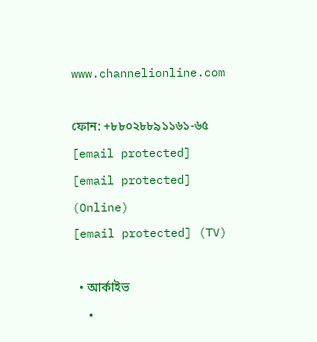www.channelionline.com

ফোন: +৮৮০২৮৮৯১১৬১-৬৫
[email protected]
[email protected] (Online)
[email protected] (TV)

  • আর্কাইভ
  •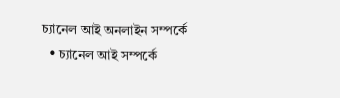চ্যানেল আই অনলাইন সম্পর্কে
  • চ্যানেল আই সম্পর্কে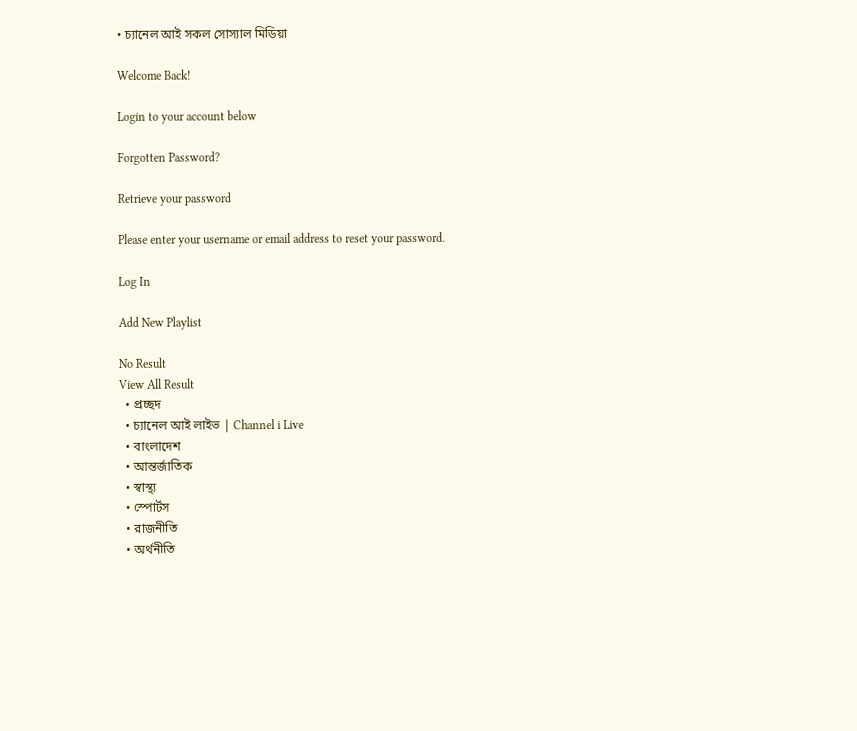• চ্যানেল আই সকল সোস্যাল মিডিয়া

Welcome Back!

Login to your account below

Forgotten Password?

Retrieve your password

Please enter your username or email address to reset your password.

Log In

Add New Playlist

No Result
View All Result
  • প্রচ্ছদ
  • চ্যানেল আই লাইভ | Channel i Live
  • বাংলাদেশ
  • আন্তর্জাতিক
  • স্বাস্থ্য
  • স্পোর্টস
  • রাজনীতি
  • অর্থনীতি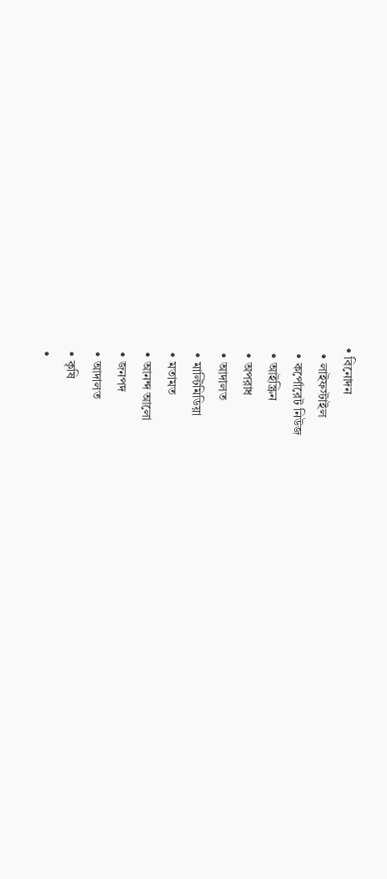• বিনোদন
  • লাইফস্টাইল
  • কর্পোরেট নিউজ
  • আইস্ক্রিন
  • অপরাধ
  • আদালত
  • মাল্টিমিডিয়া
  • মতামত
  • আনন্দ আলো
  • জনপদ
  • আদালত
  • কৃষি
  •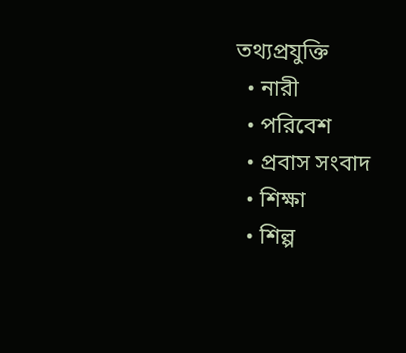তথ্যপ্রযুক্তি
  • নারী
  • পরিবেশ
  • প্রবাস সংবাদ
  • শিক্ষা
  • শিল্প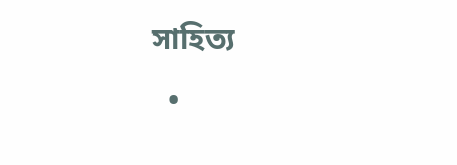সাহিত্য
  •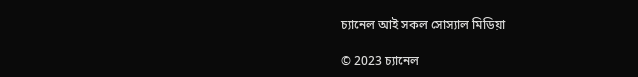চ্যানেল আই সকল সোস্যাল মিডিয়া

© 2023 চ্যানেল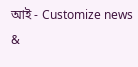আই - Customize news &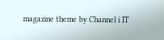magazine theme by Channel i IT